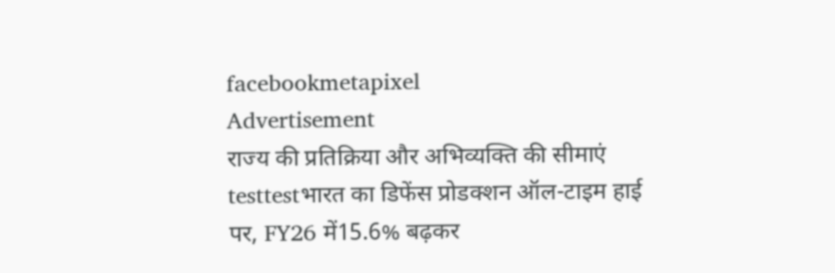facebookmetapixel
Advertisement
राज्य की प्रतिक्रिया और अभिव्यक्ति की सीमाएं testtestभारत का डिफेंस प्रोडक्शन ऑल-टाइम हाई पर, FY26 में15.6% बढ़कर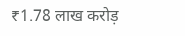₹1.78 लाख करोड़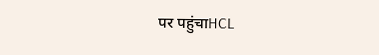पर पहुंचाHCL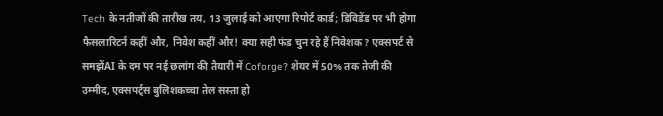Tech के नतीजों की तारीख तय, 13 जुलाई को आएगा रिपोर्ट कार्ड; डिविडेंड पर भी होगा फैसलारिटर्न कहीं और, निवेश कहीं और! क्या सही फंड चुन रहे हैं निवेशक? एक्सपर्ट से समझेंAI के दम पर नई छलांग की तैयारी में Coforge? शेयर में 50% तक तेजी की उम्मीद, एक्सपर्ट्स बुलिशकच्चा तेल सस्ता हो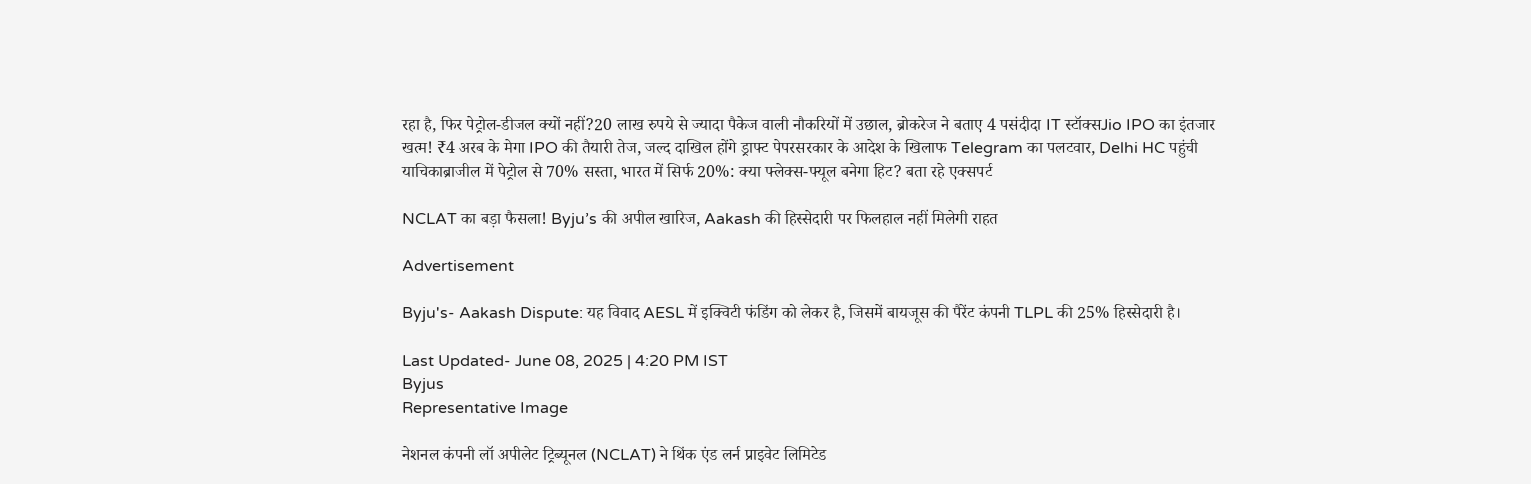रहा है, फिर पेट्रोल-डीजल क्यों नहीं?20 लाख रुपये से ज्यादा पैकेज वाली नौकरियों में उछाल, ब्रोकरेज ने बताए 4 पसंदीदा IT स्टॉक्सJio IPO का इंतजार खत्म! ₹4 अरब के मेगा IPO की तैयारी तेज, जल्द दाखिल होंगे ड्राफ्ट पेपरसरकार के आदेश के खिलाफ Telegram का पलटवार, Delhi HC पहुंची याचिकाब्राजील में पेट्रोल से 70% सस्ता, भारत में सिर्फ 20%: क्या फ्लेक्स-फ्यूल बनेगा हिट? बता रहे एक्सपर्ट

NCLAT का बड़ा फैसला! Byju’s की अपील खारिज, Aakash की हिस्सेदारी पर फिलहाल नहीं मिलेगी राहत

Advertisement

Byju's- Aakash Dispute: यह विवाद AESL में इक्विटी फंडिंग को लेकर है, जिसमें बायजूस की पैरेंट कंपनी TLPL की 25% हिस्सेदारी है।

Last Updated- June 08, 2025 | 4:20 PM IST
Byjus
Representative Image

नेशनल कंपनी लॉ अपीलेट ट्रिब्यूनल (NCLAT) ने थिंक एंड लर्न प्राइवेट लिमिटेड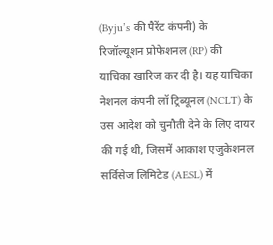(Byju’s की पैरेंट कंपनी) के रिजॉल्यूशन प्रोफेशनल (RP) की याचिका खारिज कर दी है। यह याचिका नेशनल कंपनी लॉ ट्रिब्यूनल (NCLT) के उस आदेश को चुनौती देने के लिए दायर की गई थी, जिसमें आकाश एजुकेशनल सर्विसेज लिमिटेड (AESL) में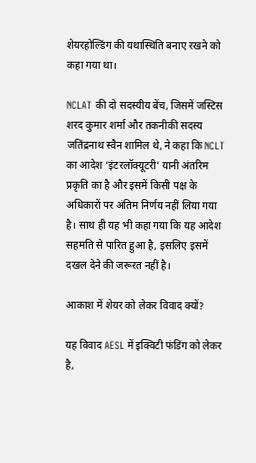शेयरहोल्डिंग की यथास्थिति बनाए रखने को कहा गया था।

NCLAT की दो सदस्यीय बेंच, जिसमें जस्टिस शरद कुमार शर्मा और तकनीकी सदस्य जतिंद्रनाथ स्वैन शामिल थे, ने कहा कि NCLT का आदेश ‘इंटरलॉक्यूटरी’ यानी अंतरिम प्रकृति का है और इसमें किसी पक्ष के अधिकारों पर अंतिम निर्णय नहीं लिया गया है। साथ ही यह भी कहा गया कि यह आदेश सहमति से पारित हुआ है, इसलिए इसमें दखल देने की जरूरत नहीं है।

आकाश में शेयर को लेकर विवाद क्यों?

यह विवाद AESL में इक्विटी फंडिंग को लेकर है,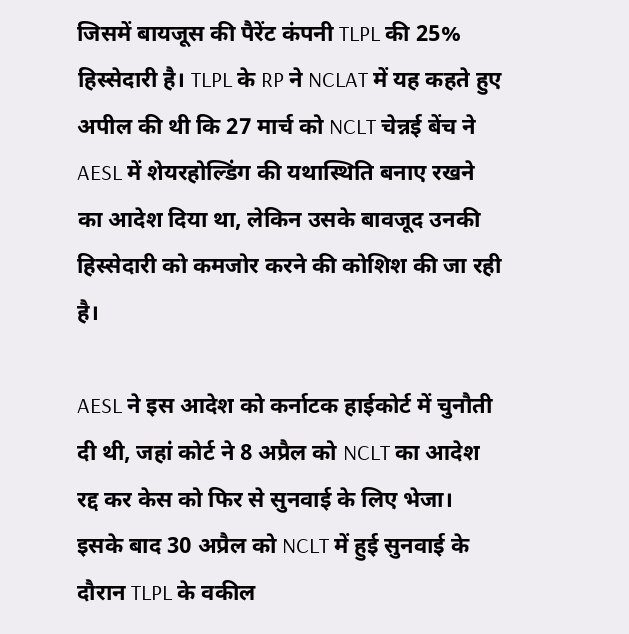जिसमें बायजूस की पैरेंट कंपनी TLPL की 25% हिस्सेदारी है। TLPL के RP ने NCLAT में यह कहते हुए अपील की थी कि 27 मार्च को NCLT चेन्नई बेंच ने AESL में शेयरहोल्डिंग की यथास्थिति बनाए रखने का आदेश दिया था, लेकिन उसके बावजूद उनकी हिस्सेदारी को कमजोर करने की कोशिश की जा रही है।

AESL ने इस आदेश को कर्नाटक हाईकोर्ट में चुनौती दी थी, जहां कोर्ट ने 8 अप्रैल को NCLT का आदेश रद्द कर केस को फिर से सुनवाई के लिए भेजा। इसके बाद 30 अप्रैल को NCLT में हुई सुनवाई के दौरान TLPL के वकील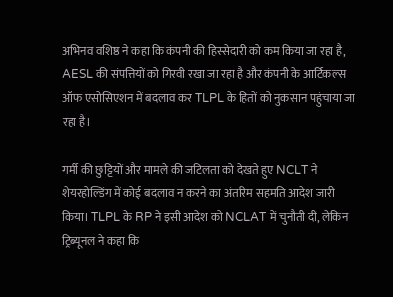अभिनव वशिष्ठ ने कहा कि कंपनी की हिस्सेदारी को कम किया जा रहा है, AESL की संपत्तियों को गिरवी रखा जा रहा है और कंपनी के आर्टिकल्स ऑफ एसोसिएशन में बदलाव कर TLPL के हितों को नुकसान पहुंचाया जा रहा है।

गर्मी की छुट्टियों और मामले की जटिलता को देखते हुए NCLT ने शेयरहोल्डिंग में कोई बदलाव न करने का अंतरिम सहमति आदेश जारी किया। TLPL के RP ने इसी आदेश को NCLAT में चुनौती दी, लेकिन ट्रिब्यूनल ने कहा कि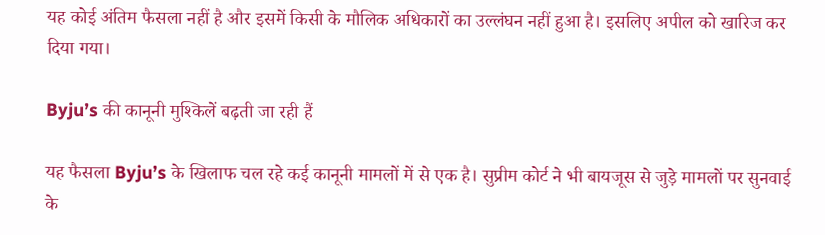यह कोई अंतिम फैसला नहीं है और इसमें किसी के मौलिक अधिकारों का उल्लंघन नहीं हुआ है। इसलिए अपील को खारिज कर दिया गया।

Byju’s की कानूनी मुश्किलें बढ़ती जा रही हैं

यह फैसला Byju’s के खिलाफ चल रहे कई कानूनी मामलों में से एक है। सुप्रीम कोर्ट ने भी बायजूस से जुड़े मामलों पर सुनवाई के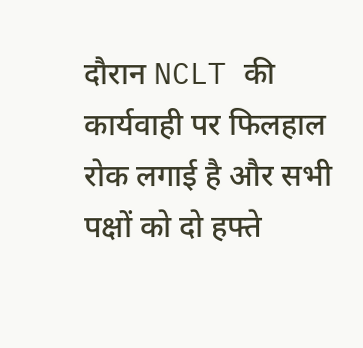दौरान NCLT की कार्यवाही पर फिलहाल रोक लगाई है और सभी पक्षों को दो हफ्ते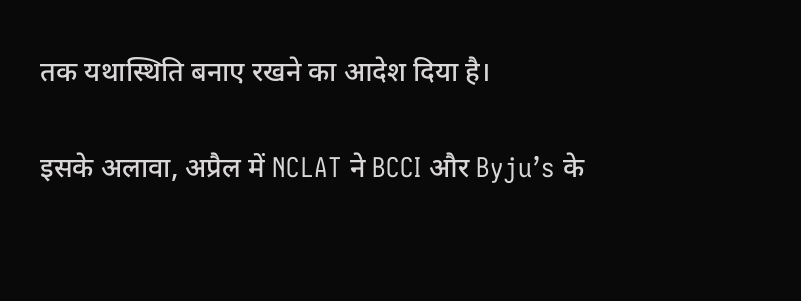तक यथास्थिति बनाए रखने का आदेश दिया है।

इसके अलावा, अप्रैल में NCLAT ने BCCI और Byju’s के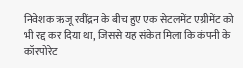निवेशक ऋजू रवींद्रन के बीच हुए एक सेटलमेंट एग्रीमेंट को भी रद्द कर दिया था, जिससे यह संकेत मिला कि कंपनी के कॉरपोरेट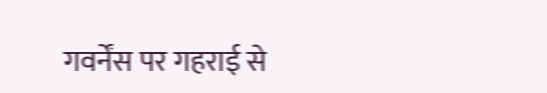गवर्नेंस पर गहराई से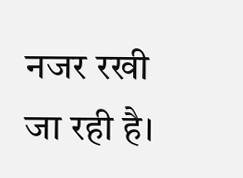नजर रखी जा रही है।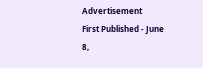Advertisement
First Published - June 8,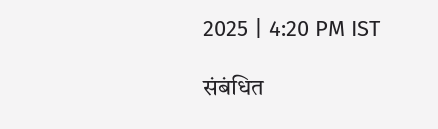2025 | 4:20 PM IST

संबंधित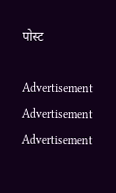पोस्ट

Advertisement
Advertisement
Advertisement